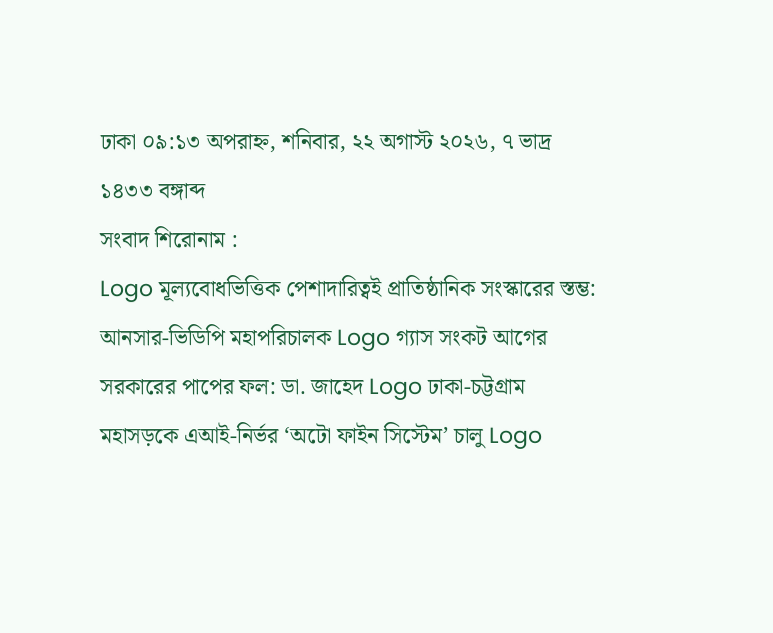ঢাকা ০৯:১৩ অপরাহ্ন, শনিবার, ২২ অগাস্ট ২০২৬, ৭ ভাদ্র ১৪৩৩ বঙ্গাব্দ
সংবাদ শিরোনাম :
Logo মূল্যবোধভিত্তিক পেশাদারিত্বই প্রাতিষ্ঠানিক সংস্কারের স্তম্ভ: আনসার-ভিডিপি মহাপরিচালক Logo গ্যাস সংকট আগের সরকারের পাপের ফল: ডা. জাহেদ Logo ঢাকা-চট্টগ্রাম মহাসড়কে এআই-নির্ভর ‘অটো ফাইন সিস্টেম’ চালু Logo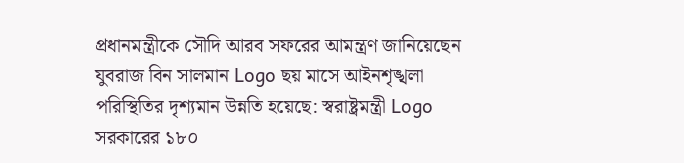প্রধানমন্ত্রীকে সৌদি আরব সফরের আমন্ত্রণ জানিয়েছেন যুবরাজ বিন সালমান Logo ছয় মাসে আইনশৃঙ্খলা পরিস্থিতির দৃশ্যমান উন্নতি হয়েছে: স্বরাষ্ট্রমন্ত্রী Logo সরকারের ১৮০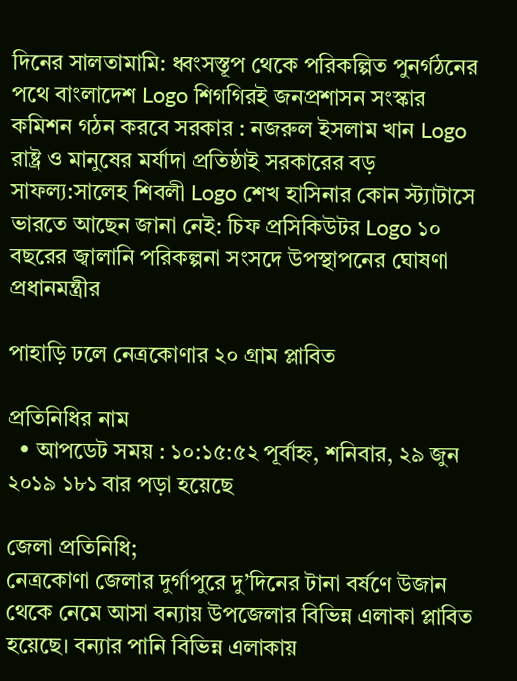দিনের সালতামামি: ধ্বংসস্তূপ থেকে পরিকল্পিত পুনর্গঠনের পথে বাংলাদেশ Logo শিগগিরই জনপ্রশাসন সংস্কার কমিশন গঠন করবে সরকার : নজরুল ইসলাম খান Logo রাষ্ট্র ও মানুষের মর্যাদা প্রতিষ্ঠাই সরকারের বড় সাফল্য:সালেহ শিবলী Logo শেখ হাসিনার কোন স্ট্যাটাসে ভারতে আছেন জানা নেই: চিফ প্রসিকিউটর Logo ১০ বছরের জ্বালানি পরিকল্পনা সংসদে উপস্থাপনের ঘোষণা প্রধানমন্ত্রীর

পাহাড়ি ঢলে নেত্রকোণার ২০ গ্রাম প্লাবিত

প্রতিনিধির নাম
  • আপডেট সময় : ১০:১৫:৫২ পূর্বাহ্ন, শনিবার, ২৯ জুন ২০১৯ ১৮১ বার পড়া হয়েছে

জেলা প্রতিনিধি;
নেত্রকোণা জেলার দুর্গাপুরে দু’দিনের টানা বর্ষণে উজান থেকে নেমে আসা বন্যায় উপজেলার বিভিন্ন এলাকা প্লাবিত হয়েছে। বন্যার পানি বিভিন্ন এলাকায়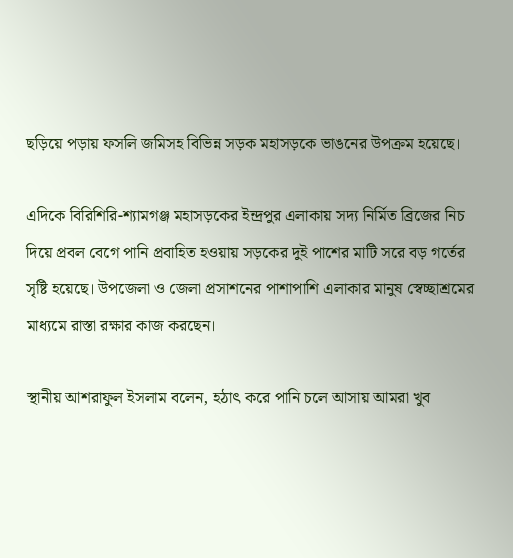ছড়িয়ে পড়ায় ফসলি জমিসহ বিভিন্ন সড়ক মহাসড়কে ভাঙনের উপক্রম হয়েছে।

এদিকে বিরিশিরি-শ্যামগঞ্জ মহাসড়কের ইন্দ্রপুর এলাকায় সদ্য নির্মিত ব্রিজের নিচ দিয়ে প্রবল বেগে পানি প্রবাহিত হওয়ায় সড়কের দুই পাশের মাটি সরে বড় গর্তের সৃষ্টি হয়েছে। উপজেলা ও জেলা প্রসাশনের পাশাপাশি এলাকার মানুষ স্বেচ্ছাশ্রমের মাধ্যমে রাস্তা রক্ষার কাজ করছেন।

স্থানীয় আশরাফুল ইসলাম বলেন, হঠাৎ করে পানি চলে আসায় আমরা খুব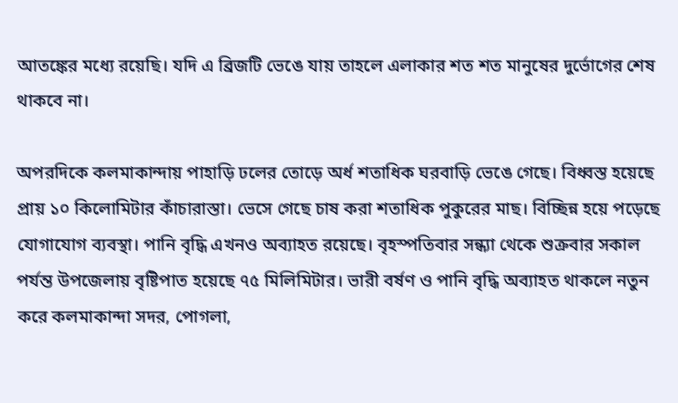আতঙ্কের মধ্যে রয়েছি। যদি এ ব্রিজটি ভেঙে যায় তাহলে এলাকার শত শত মানুষের দুর্ভোগের শেষ থাকবে না।

অপরদিকে কলমাকান্দায় পাহাড়ি ঢলের তোড়ে অর্ধ শতাধিক ঘরবাড়ি ভেঙে গেছে। বিধ্বস্ত হয়েছে প্রায় ১০ কিলোমিটার কাঁচারাস্তা। ভেসে গেছে চাষ করা শতাধিক পুকুরের মাছ। বিচ্ছিন্ন হয়ে পড়েছে যোগাযোগ ব্যবস্থা। পানি বৃদ্ধি এখনও অব্যাহত রয়েছে। বৃহস্পতিবার সন্ধ্যা থেকে শুক্রবার সকাল পর্যন্ত উপজেলায় বৃষ্টিপাত হয়েছে ৭৫ মিলিমিটার। ভারী বর্ষণ ও পানি বৃদ্ধি অব্যাহত থাকলে নতুন করে কলমাকান্দা সদর, পোগলা,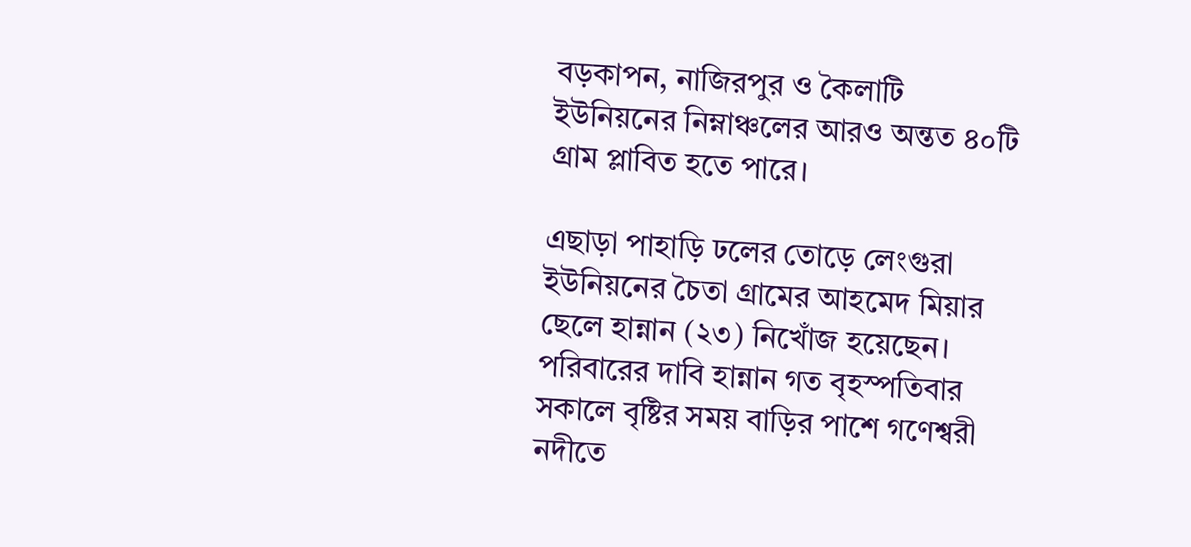বড়কাপন, নাজিরপুর ও কৈলাটি ইউনিয়নের নিম্নাঞ্চলের আরও অন্তত ৪০টি গ্রাম প্লাবিত হতে পারে।

এছাড়া পাহাড়ি ঢলের তোড়ে লেংগুরা ইউনিয়নের চৈতা গ্রামের আহমেদ মিয়ার ছেলে হান্নান (২৩) নিখোঁজ হয়েছেন। পরিবারের দাবি হান্নান গত বৃহস্পতিবার সকালে বৃষ্টির সময় বাড়ির পাশে গণেশ্বরী নদীতে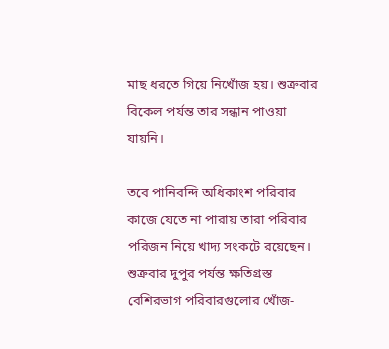মাছ ধরতে গিয়ে নিখোঁজ হয়। শুক্রবার বিকেল পর্যন্ত তার সন্ধান পাওয়া যায়নি।

তবে পানিবন্দি অধিকাংশ পরিবার কাজে যেতে না পারায় তারা পরিবার পরিজন নিয়ে খাদ্য সংকটে রয়েছেন। শুক্রবার দুপুর পর্যন্ত ক্ষতিগ্রস্ত বেশিরভাগ পরিবারগুলোর খোঁজ-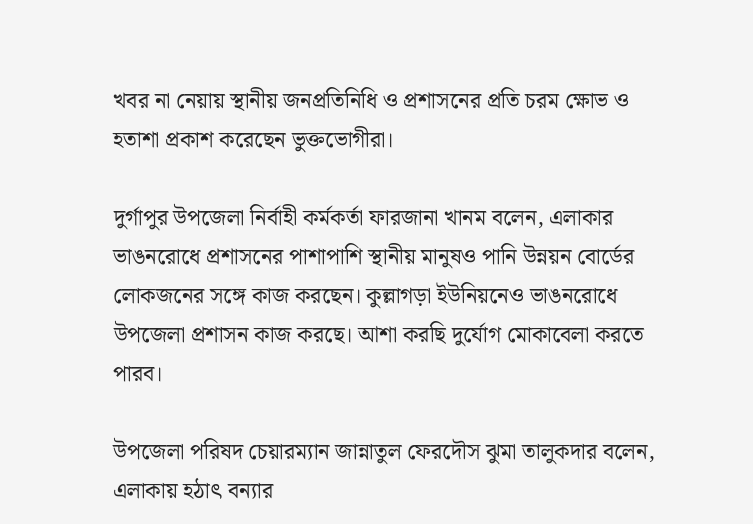খবর না নেয়ায় স্থানীয় জনপ্রতিনিধি ও প্রশাসনের প্রতি চরম ক্ষোভ ও হতাশা প্রকাশ করেছেন ভুক্তভোগীরা।

দুর্গাপুর উপজেলা নির্বাহী কর্মকর্তা ফারজানা খানম বলেন, এলাকার ভাঙনরোধে প্রশাসনের পাশাপাশি স্থানীয় মানুষও পানি উন্নয়ন বোর্ডের লোকজনের সঙ্গে কাজ করছেন। কুল্লাগড়া ইউনিয়নেও ভাঙনরোধে উপজেলা প্রশাসন কাজ করছে। আশা করছি দুর্যোগ মোকাবেলা করতে পারব।

উপজেলা পরিষদ চেয়ারম্যান জান্নাতুল ফেরদৌস ঝুমা তালুকদার বলেন, এলাকায় হঠাৎ বন্যার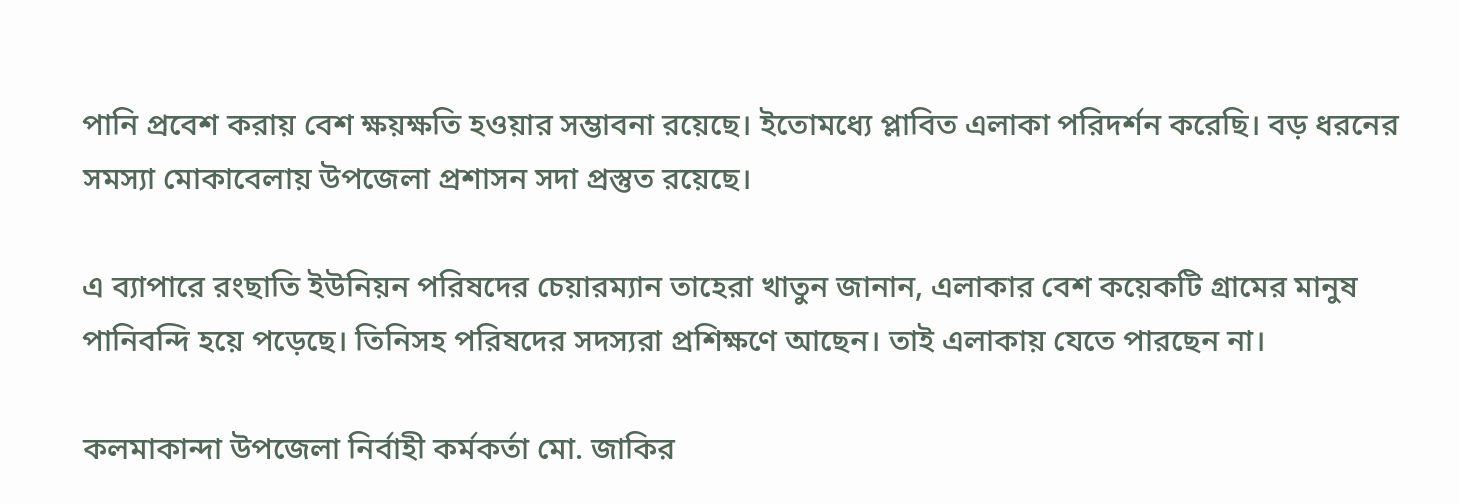পানি প্রবেশ করায় বেশ ক্ষয়ক্ষতি হওয়ার সম্ভাবনা রয়েছে। ইতোমধ্যে প্লাবিত এলাকা পরিদর্শন করেছি। বড় ধরনের সমস্যা মোকাবেলায় উপজেলা প্রশাসন সদা প্রস্তুত রয়েছে।

এ ব্যাপারে রংছাতি ইউনিয়ন পরিষদের চেয়ারম্যান তাহেরা খাতুন জানান, এলাকার বেশ কয়েকটি গ্রামের মানুষ পানিবন্দি হয়ে পড়েছে। তিনিসহ পরিষদের সদস্যরা প্রশিক্ষণে আছেন। তাই এলাকায় যেতে পারছেন না।

কলমাকান্দা উপজেলা নির্বাহী কর্মকর্তা মো. জাকির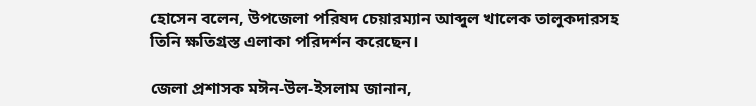হোসেন বলেন, উপজেলা পরিষদ চেয়ারম্যান আব্দুল খালেক তালুকদারসহ তিনি ক্ষতিগ্রস্ত এলাকা পরিদর্শন করেছেন।

জেলা প্রশাসক মঈন-উল-ইসলাম জানান,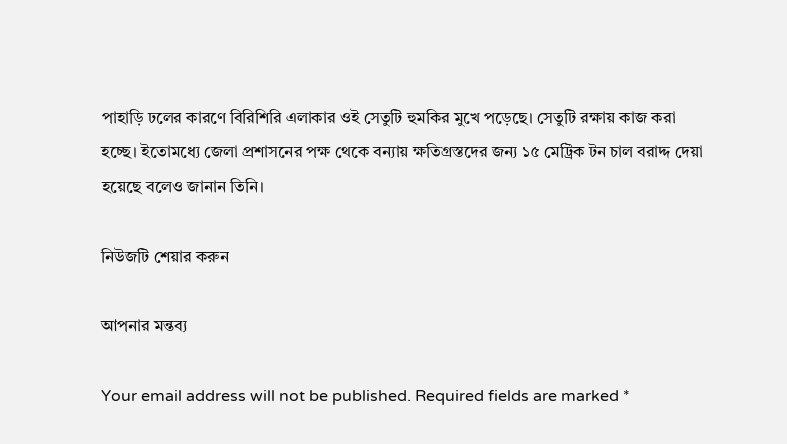পাহাড়ি ঢলের কারণে বিরিশিরি এলাকার ওই সেতুটি হুমকির মুখে পড়েছে। সেতুটি রক্ষায় কাজ করা হচ্ছে। ইতোমধ্যে জেলা প্রশাসনের পক্ষ থেকে বন্যায় ক্ষতিগ্রস্তদের জন্য ১৫ মেট্রিক টন চাল বরাদ্দ দেয়া হয়েছে বলেও জানান তিনি।

নিউজটি শেয়ার করুন

আপনার মন্তব্য

Your email address will not be published. Required fields are marked *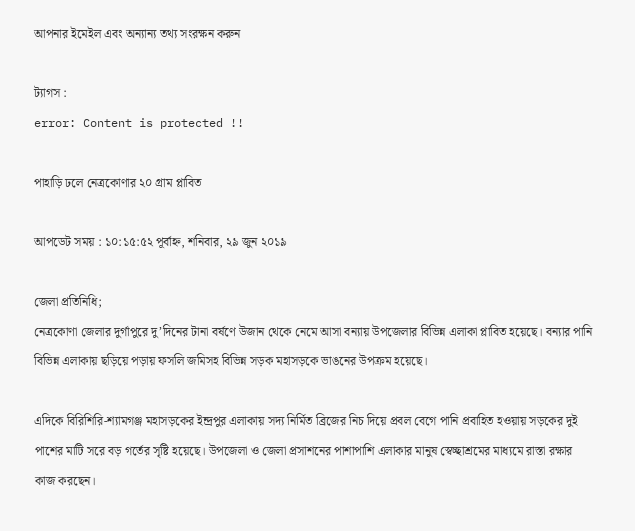আপনার ইমেইল এবং অন্যান্য তথ্য সংরক্ষন করুন

ট্যাগস :
error: Content is protected !!

পাহাড়ি ঢলে নেত্রকোণার ২০ গ্রাম প্লাবিত

আপডেট সময় : ১০:১৫:৫২ পূর্বাহ্ন, শনিবার, ২৯ জুন ২০১৯

জেলা প্রতিনিধি;
নেত্রকোণা জেলার দুর্গাপুরে দু’দিনের টানা বর্ষণে উজান থেকে নেমে আসা বন্যায় উপজেলার বিভিন্ন এলাকা প্লাবিত হয়েছে। বন্যার পানি বিভিন্ন এলাকায় ছড়িয়ে পড়ায় ফসলি জমিসহ বিভিন্ন সড়ক মহাসড়কে ভাঙনের উপক্রম হয়েছে।

এদিকে বিরিশিরি-শ্যামগঞ্জ মহাসড়কের ইন্দ্রপুর এলাকায় সদ্য নির্মিত ব্রিজের নিচ দিয়ে প্রবল বেগে পানি প্রবাহিত হওয়ায় সড়কের দুই পাশের মাটি সরে বড় গর্তের সৃষ্টি হয়েছে। উপজেলা ও জেলা প্রসাশনের পাশাপাশি এলাকার মানুষ স্বেচ্ছাশ্রমের মাধ্যমে রাস্তা রক্ষার কাজ করছেন।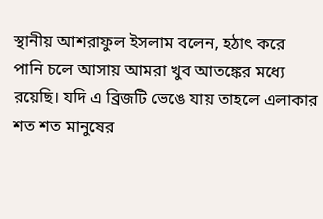স্থানীয় আশরাফুল ইসলাম বলেন, হঠাৎ করে পানি চলে আসায় আমরা খুব আতঙ্কের মধ্যে রয়েছি। যদি এ ব্রিজটি ভেঙে যায় তাহলে এলাকার শত শত মানুষের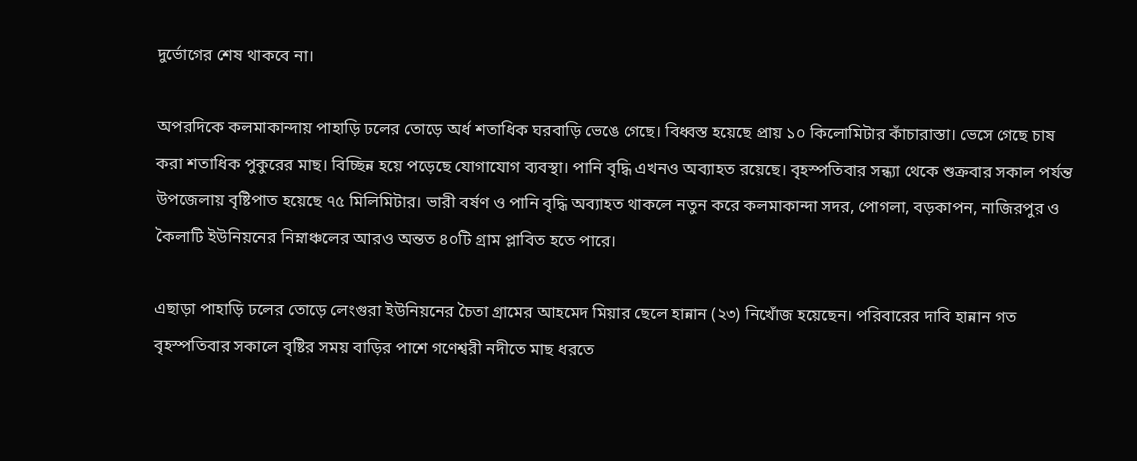দুর্ভোগের শেষ থাকবে না।

অপরদিকে কলমাকান্দায় পাহাড়ি ঢলের তোড়ে অর্ধ শতাধিক ঘরবাড়ি ভেঙে গেছে। বিধ্বস্ত হয়েছে প্রায় ১০ কিলোমিটার কাঁচারাস্তা। ভেসে গেছে চাষ করা শতাধিক পুকুরের মাছ। বিচ্ছিন্ন হয়ে পড়েছে যোগাযোগ ব্যবস্থা। পানি বৃদ্ধি এখনও অব্যাহত রয়েছে। বৃহস্পতিবার সন্ধ্যা থেকে শুক্রবার সকাল পর্যন্ত উপজেলায় বৃষ্টিপাত হয়েছে ৭৫ মিলিমিটার। ভারী বর্ষণ ও পানি বৃদ্ধি অব্যাহত থাকলে নতুন করে কলমাকান্দা সদর, পোগলা, বড়কাপন, নাজিরপুর ও কৈলাটি ইউনিয়নের নিম্নাঞ্চলের আরও অন্তত ৪০টি গ্রাম প্লাবিত হতে পারে।

এছাড়া পাহাড়ি ঢলের তোড়ে লেংগুরা ইউনিয়নের চৈতা গ্রামের আহমেদ মিয়ার ছেলে হান্নান (২৩) নিখোঁজ হয়েছেন। পরিবারের দাবি হান্নান গত বৃহস্পতিবার সকালে বৃষ্টির সময় বাড়ির পাশে গণেশ্বরী নদীতে মাছ ধরতে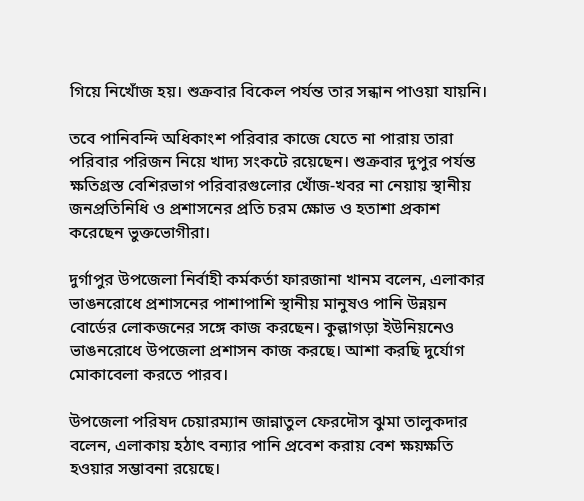গিয়ে নিখোঁজ হয়। শুক্রবার বিকেল পর্যন্ত তার সন্ধান পাওয়া যায়নি।

তবে পানিবন্দি অধিকাংশ পরিবার কাজে যেতে না পারায় তারা পরিবার পরিজন নিয়ে খাদ্য সংকটে রয়েছেন। শুক্রবার দুপুর পর্যন্ত ক্ষতিগ্রস্ত বেশিরভাগ পরিবারগুলোর খোঁজ-খবর না নেয়ায় স্থানীয় জনপ্রতিনিধি ও প্রশাসনের প্রতি চরম ক্ষোভ ও হতাশা প্রকাশ করেছেন ভুক্তভোগীরা।

দুর্গাপুর উপজেলা নির্বাহী কর্মকর্তা ফারজানা খানম বলেন, এলাকার ভাঙনরোধে প্রশাসনের পাশাপাশি স্থানীয় মানুষও পানি উন্নয়ন বোর্ডের লোকজনের সঙ্গে কাজ করছেন। কুল্লাগড়া ইউনিয়নেও ভাঙনরোধে উপজেলা প্রশাসন কাজ করছে। আশা করছি দুর্যোগ মোকাবেলা করতে পারব।

উপজেলা পরিষদ চেয়ারম্যান জান্নাতুল ফেরদৌস ঝুমা তালুকদার বলেন, এলাকায় হঠাৎ বন্যার পানি প্রবেশ করায় বেশ ক্ষয়ক্ষতি হওয়ার সম্ভাবনা রয়েছে।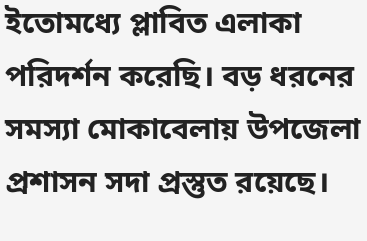ইতোমধ্যে প্লাবিত এলাকা পরিদর্শন করেছি। বড় ধরনের সমস্যা মোকাবেলায় উপজেলা প্রশাসন সদা প্রস্তুত রয়েছে।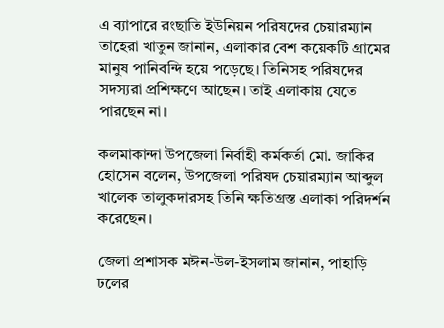এ ব্যাপারে রংছাতি ইউনিয়ন পরিষদের চেয়ারম্যান তাহেরা খাতুন জানান, এলাকার বেশ কয়েকটি গ্রামের মানুষ পানিবন্দি হয়ে পড়েছে। তিনিসহ পরিষদের সদস্যরা প্রশিক্ষণে আছেন। তাই এলাকায় যেতে পারছেন না।

কলমাকান্দা উপজেলা নির্বাহী কর্মকর্তা মো. জাকির হোসেন বলেন, উপজেলা পরিষদ চেয়ারম্যান আব্দুল খালেক তালুকদারসহ তিনি ক্ষতিগ্রস্ত এলাকা পরিদর্শন করেছেন।

জেলা প্রশাসক মঈন-উল-ইসলাম জানান, পাহাড়ি ঢলের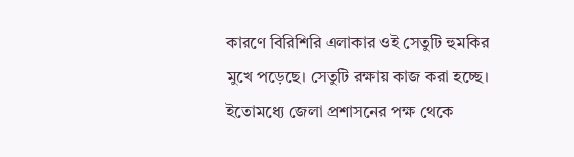কারণে বিরিশিরি এলাকার ওই সেতুটি হুমকির মুখে পড়েছে। সেতুটি রক্ষায় কাজ করা হচ্ছে। ইতোমধ্যে জেলা প্রশাসনের পক্ষ থেকে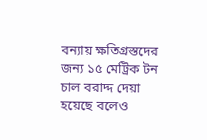বন্যায় ক্ষতিগ্রস্তদের জন্য ১৫ মেট্রিক টন চাল বরাদ্দ দেয়া হয়েছে বলেও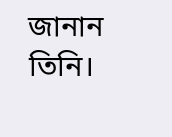জানান তিনি।